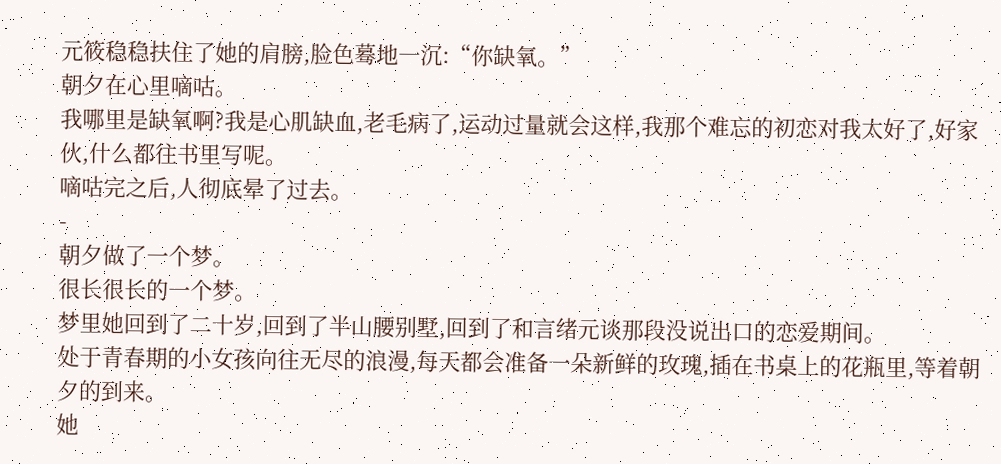元筱稳稳扶住了她的肩膀,脸色蓦地一沉:“你缺氧。”
朝夕在心里嘀咕。
我哪里是缺氧啊?我是心肌缺血,老毛病了,运动过量就会这样,我那个难忘的初恋对我太好了,好家伙,什么都往书里写呢。
嘀咕完之后,人彻底晕了过去。
-
朝夕做了一个梦。
很长很长的一个梦。
梦里她回到了二十岁,回到了半山腰别墅,回到了和言绪元谈那段没说出口的恋爱期间。
处于青春期的小女孩向往无尽的浪漫,每天都会准备一朵新鲜的玫瑰,插在书桌上的花瓶里,等着朝夕的到来。
她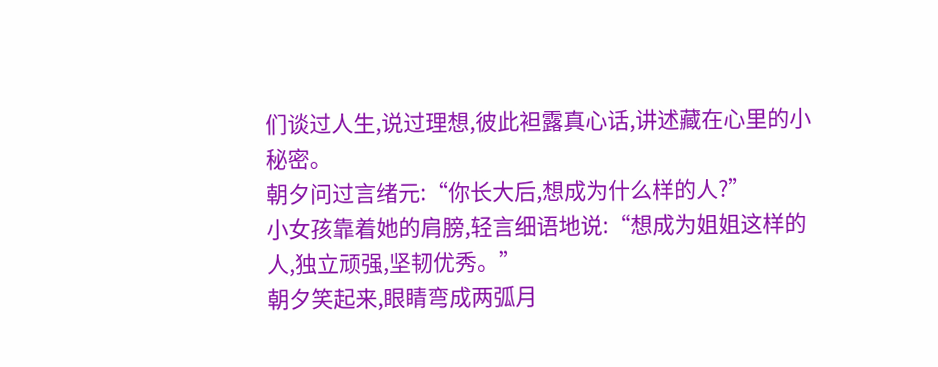们谈过人生,说过理想,彼此袒露真心话,讲述藏在心里的小秘密。
朝夕问过言绪元:“你长大后,想成为什么样的人?”
小女孩靠着她的肩膀,轻言细语地说:“想成为姐姐这样的人,独立顽强,坚韧优秀。”
朝夕笑起来,眼睛弯成两弧月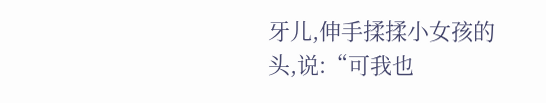牙儿,伸手揉揉小女孩的头,说:“可我也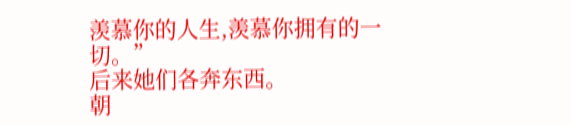羡慕你的人生,羡慕你拥有的一切。”
后来她们各奔东西。
朝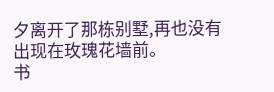夕离开了那栋别墅,再也没有出现在玫瑰花墙前。
书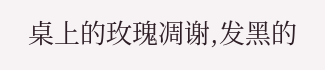桌上的玫瑰凋谢,发黑的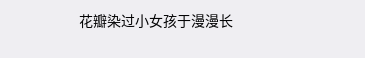花瓣染过小女孩于漫漫长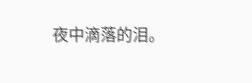夜中滴落的泪。